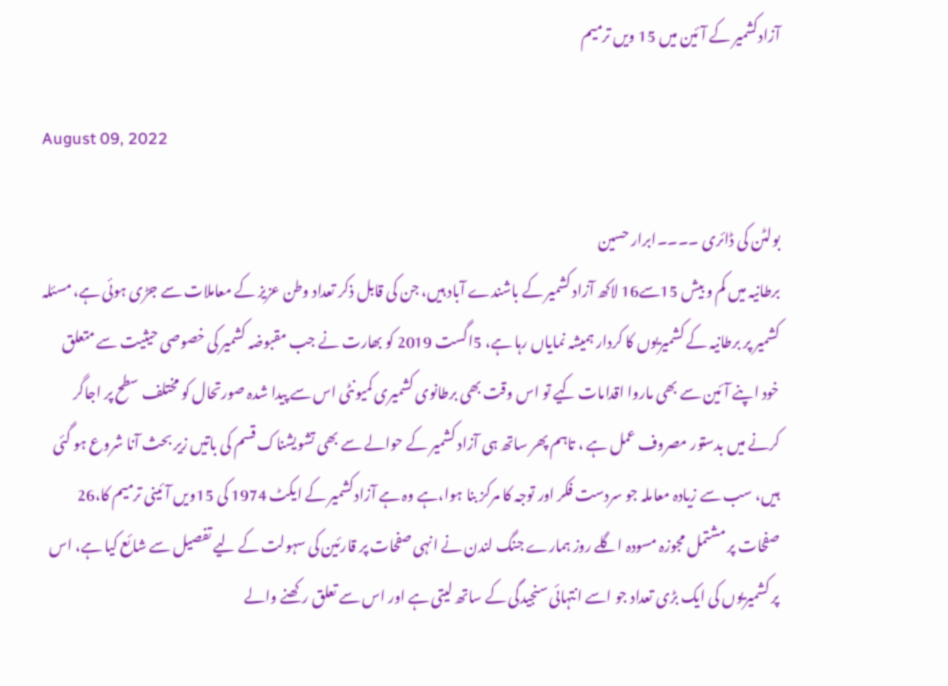آزادکشمیر کے آئین میں 15 ویں ترمیم

August 09, 2022

بولٹن کی ڈائری ۔۔۔۔ابرار حسین
برطانیہ میں کم و بیش 15سے16 لاکھ آزاد کشمیر کے باشندے آباد ہیں، جن کی قابل ذکر تعداد وطن عزیز کے معاملات سے جڑی ہوئی ہے، مسئلہ کشمیر پر برطانیہ کے کشمیریوں کا کردار ہمیشہ نمایاں رہا ہے، 5اگست 2019 کو بھارت نے جب مقبوضہ کشمیر کی خصوصی حیثیت سے متعلق خود اپنے آئین سے بھی ماروا اقدامات کیے تو اس وقت بھی برطانوی کشمیری کمیونٹی اس سے پیدا شدہ صورتحال کو مختلف سطح پر اجاگر کرنے میں بدستور مصروف عمل ہے ، تاہم پھر ساتھ ہی آزاد کشمیر کے حوالے سے بھی تشویشناک قسم کی باتیں زیر بحث آنا شروع ہو گئی ہیں، سب سے زیادہ معاملہ جو سردست فکر اور توجہ کا مرکز بنا ہوا،ہے وہ ہے آزادکشمیر کے ایکٹ 1974 کی 15ویں آئینی ترمیم کا،26 صفحات پر مشتمل مجوزہ مسودہ اگلے روز ہمارے جنگ لندن نے انہی صفحات پر قارئین کی سہولت کے لیے تفصیل سے شائع کیا ہے، اس پر کشمیریوں کی ایک بڑی تعداد جو اسے انتہائی سنجیدگی کے ساتھ لیتی ہے اور اس سے تعلق رکھنے والے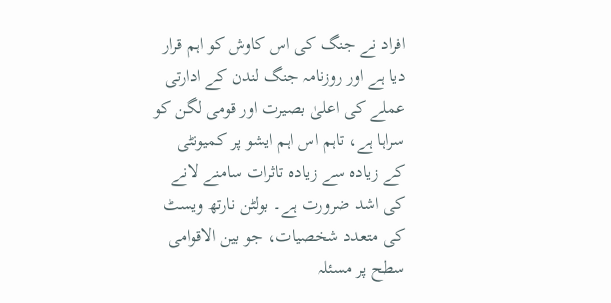افراد نے جنگ کی اس کاوش کو اہم قرار دیا ہے اور روزنامہ جنگ لندن کے ادارتی عملے کی اعلیٰ بصیرت اور قومی لگن کو سراہا ہے، تاہم اس اہم ایشو پر کمیونٹی کے زیادہ سے زیادہ تاثرات سامنے لانے کی اشد ضرورت ہے۔ بولٹن نارتھ ویسٹ کی متعدد شخصیات، جو بین الاقوامی سطح پر مسئلہ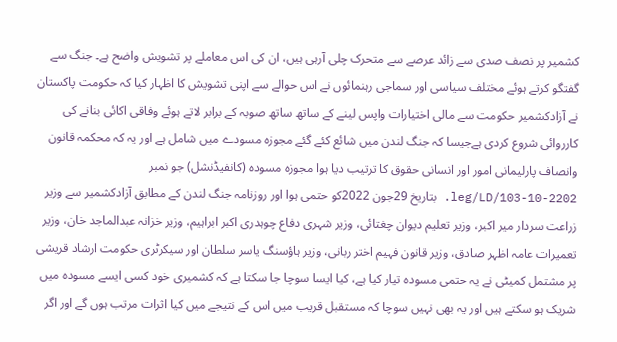کشمیر پر نصف صدی سے زائد عرصے سے متحرک چلی آرہی ہیں، ان کی اس معاملے پر تشویش واضح ہے۔ جنگ سے گفتگو کرتے ہوئے مختلف سیاسی اور سماجی رہنمائوں نے اس حوالے سے اپنی تشویش کا اظہار کیا کہ حکومت پاکستان نے آزادکشمیر حکومت سے مالی اختیارات واپس لینے کے ساتھ ساتھ صوبہ کے برابر لاتے ہوئے وفاقی اکائی بنانے کی کارروائی شروع کردی ہےجیسا کہ جنگ لندن میں شائع کئے گئے مجوزہ مسودے میں شامل ہے اور یہ کہ محکمہ قانون وانصاف پارلیمانی امور اور انسانی حقوق کا ترتیب دیا ہوا مجوزہ مسودہ (کانفیڈنشل) جو نمبر 2202-10-103/leg/LD. بتاریخ 29جون 2022کو حتمی ہوا اور روزنامہ جنگ لندن کے مطابق آزادکشمیر سے وزیر زراعت سردار میر اکبر، وزیر تعلیم دیوان چغتائی، وزیر شہری دفاع چوہدری اکبر ابراہیم، وزیر خزانہ عبدالماجد خان، وزیر تعمیرات عامہ اظہر صادق، وزیر قانون فہیم اختر ربانی، وزیر ہاؤسنگ یاسر سلطان اور سیکرٹری حکومت ارشاد قریشی پر مشتمل کمیٹی نے یہ حتمی مسودہ تیار کیا ہے، کیا ایسا سوچا جا سکتا ہے کہ کشمیری خود کسی ایسے مسودہ میں شریک ہو سکتے ہیں اور یہ بھی نہیں سوچا کہ مستقبل قریب میں اس کے نتیجے میں کیا اثرات مرتب ہوں گے اور اگر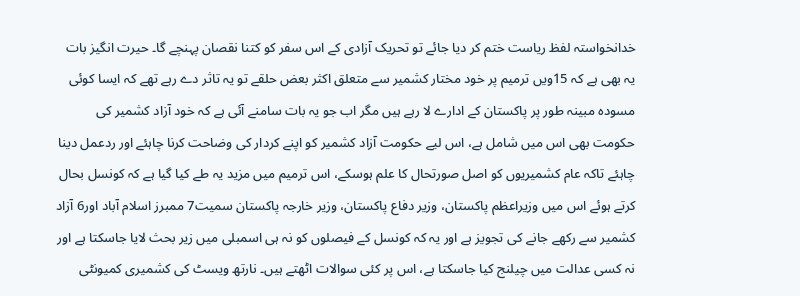خدانخواستہ لفظ ریاست ختم کر دیا جائے تو تحریک آزادی کے اس سفر کو کتنا نقصان پہنچے گا۔ حیرت انگیز بات یہ بھی ہے کہ 15ویں ترمیم پر خود مختار کشمیر سے متعلق اکثر بعض حلقے تو یہ تاثر دے رہے تھے کہ ایسا کوئی مسودہ مبینہ طور پر پاکستان کے ادارے لا رہے ہیں مگر اب جو یہ بات سامنے آئی ہے کہ خود آزاد کشمیر کی حکومت بھی اس میں شامل ہے، اس لیے حکومت آزاد کشمیر کو اپنے کردار کی وضاحت کرنا چاہئے اور ردعمل دینا چاہئے تاکہ عام کشمیریوں کو اصل صورتحال کا علم ہوسکے، اس ترمیم میں مزید یہ طے کیا گیا ہے کہ کونسل بحال کرتے ہوئے اس میں وزیراعظم پاکستان، وزیر دفاع پاکستان، وزیر خارجہ پاکستان سمیت7 ممبرز اسلام آباد اور6 آزاد کشمیر سے رکھے جانے کی تجویز ہے اور یہ کہ کونسل کے فیصلوں کو نہ ہی اسمبلی میں زیر بحث لایا جاسکتا ہے اور نہ کسی عدالت میں چیلنج کیا جاسکتا ہے، اس پر کئی سوالات اٹھتے ہیں۔ نارتھ ویسٹ کی کشمیری کمیونٹی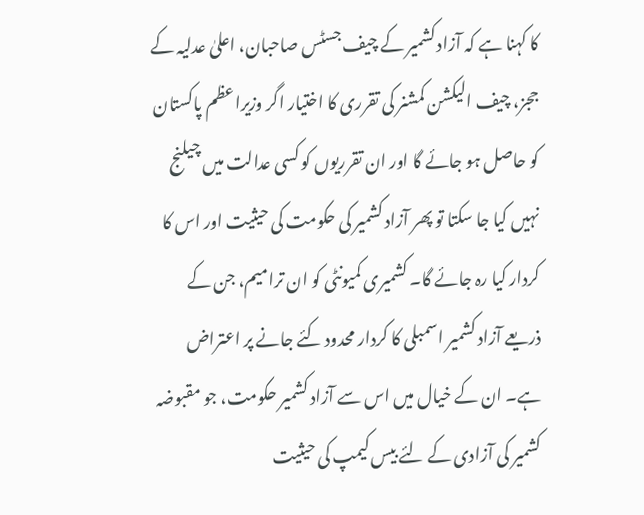کا کہنا ہے کہ آزاد کشمیر کے چیف جسٹس صاحبان، اعلیٰ عدلیہ کے ججز، چیف الیکشن کمشنر کی تقرری کا اختیار اگر وزیراعظم پاکستان کو حاصل ہو جائے گا اور ان تقرریوں کو کسی عدالت میں چیلنج نہیں کیا جا سکتا تو پھر آزاد کشمیر کی حکومت کی حیثیت اور اس کا کردار کیا رہ جائے گا۔ کشمیری کمیونٹی کو ان ترامیم، جن کے ذریعے آزاد کشمیر اسمبلی کا کردار محدود کئے جانے پر اعتراض ہے۔ ان کے خیال میں اس سے آزاد کشمیر حکومت، جو مقبوضہ کشمیر کی آزادی کے لئے بیس کیمپ کی حیثیت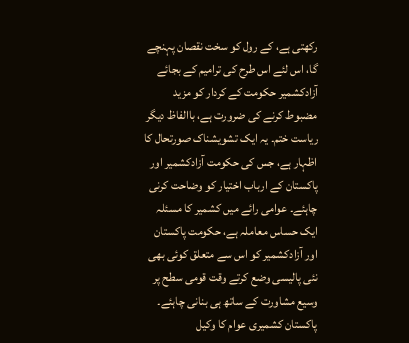رکھتی ہے، کے رول کو سخت نقصان پہنچے گا، اس لئے اس طرح کی ترامیم کے بجائے آزادکشمیر حکومت کے کردار کو مزید مضبوط کرنے کی ضرورت ہے، باالفاظ دیگر ریاست ختم۔ یہ ایک تشویشناک صورتحال کا اظہار ہے، جس کی حکومت آزادکشمیر اور پاکستان کے ارباب اختیار کو وضاحت کرنی چاہئے۔ عوامی رائے میں کشمیر کا مسئلہ ایک حساس معاملہ ہے، حکومت پاکستان اور آزادکشمیر کو اس سے متعلق کوئی بھی نئی پالیسی وضع کرتے وقت قومی سطح پر وسیع مشاورت کے ساتھ ہی بنانی چاہئے۔ پاکستان کشمیری عوام کا وکیل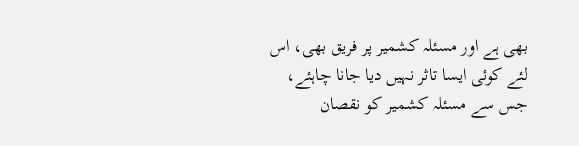بھی ہے اور مسئلہ کشمیر پر فریق بھی، اس لئے کوئی ایسا تاثر نہیں دیا جانا چاہئے، جس سے مسئلہ کشمیر کو نقصان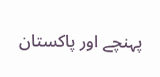پہنچے اور پاکستان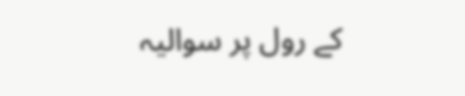کے رول پر سوالیہ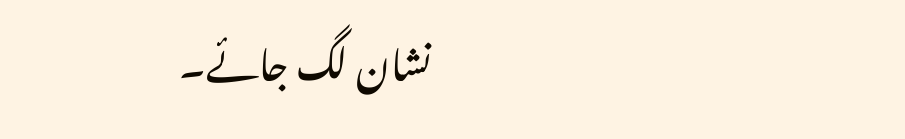نشان لگ جائے۔